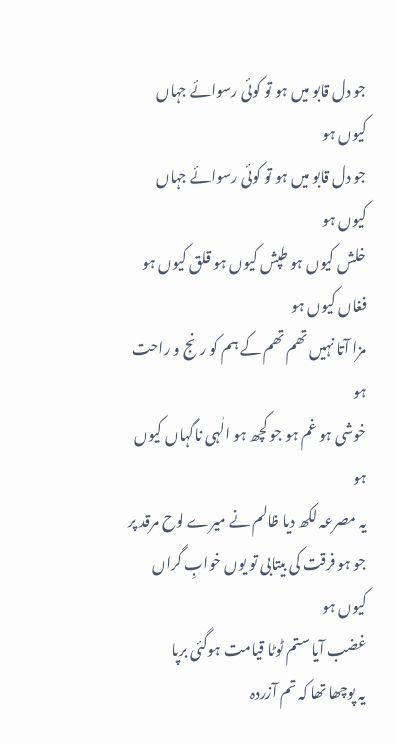جو دل قابو میں ہو تو کوئی رسوائے جہاں کیوں ہو
جو دل قابو میں ہو تو کوئی رسوائے جہاں کیوں ہو
خلش کیوں ہو طپش کیوں ہو قلق کیوں ہو فغاں کیوں ہو
مزا آتا نہیں تھم تھم کے ہم کو رنج و راحت ہو
خوشی ہو غم ہو جو کچھ ہو الٰہی ناگہاں کیوں ہو
یہ مصرعہ لکھ دیا ظالم نے میرے لوح مرقد پر
جو ہو فرقت کی بیتابی تو یوں خوابِ گراں کیوں ہو
غضب آیا ستم ٹوٹا قیامت ہوگئی برپا
یہ پوچھا تھا کہ تم آزردہ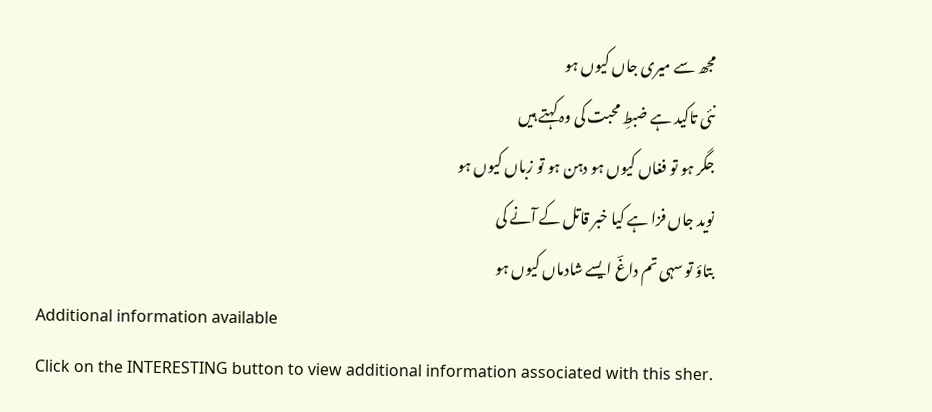مجھ سے میری جاں کیوں ہو
نئی تاکید ہے ضبطِ محبت کی وہ کہتے ہیں
جگر ہو تو فغاں کیوں ہو دہن ہو تو زباں کیوں ہو
نوید جاں فزا ہے کیا خبر قاتل کے آنے کی
بتاؤ تو سہی تم داغؔ ایسے شادماں کیوں ہو
Additional information available
Click on the INTERESTING button to view additional information associated with this sher.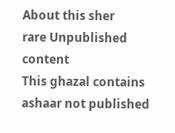About this sher
rare Unpublished content
This ghazal contains ashaar not published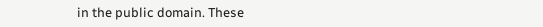in the public domain. These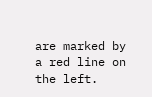are marked by a red line on the left.